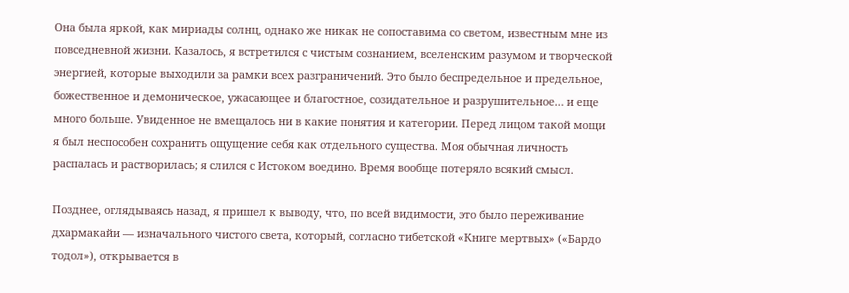Она была яркой, как мириады солнц, однако же никак не сопоставима со светом, известным мне из повседневной жизни. Казалось, я встретился с чистым сознанием, вселенским разумом и творческой энергией, которые выходили за рамки всех разграничений. Это было беспредельное и предельное, божественное и демоническое, ужасающее и благостное, созидательное и разрушительное… и еще много больше. Увиденное не вмещалось ни в какие понятия и категории. Перед лицом такой мощи я был неспособен сохранить ощущение себя как отдельного существа. Моя обычная личность распалась и растворилась; я слился с Истоком воедино. Время вообще потеряло всякий смысл.

Позднее, оглядываясь назад, я пришел к выводу, что, по всей видимости, это было переживание дхармакайи — изначального чистого света, который, согласно тибетской «Книге мертвых» («Бардо тодол»), открывается в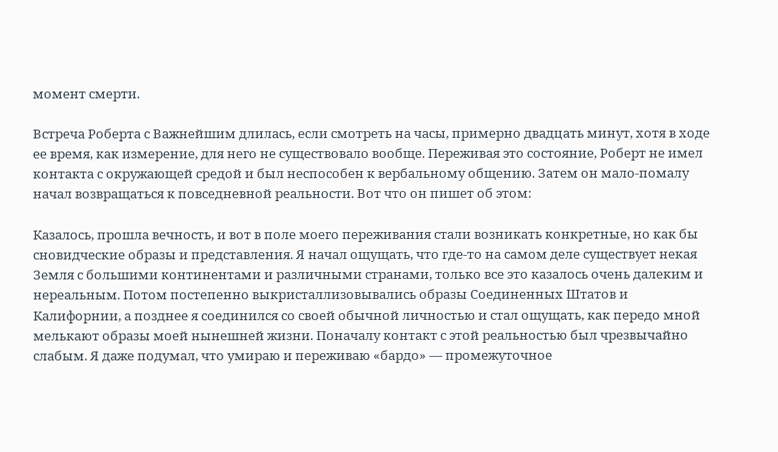момент смерти.

Встреча Роберта с Важнейшим длилась, если смотреть на часы, примерно двадцать минут, хотя в ходе ее время, как измерение, для него не существовало вообще. Переживая это состояние, Роберт не имел контакта с окружающей средой и был неспособен к вербальному общению. Затем он мало-помалу начал возвращаться к повседневной реальности. Вот что он пишет об этом:

Казалось, прошла вечность, и вот в поле моего переживания стали возникать конкретные, но как бы сновидческие образы и представления. Я начал ощущать, что где-то на самом деле существует некая Земля с большими континентами и различными странами, только все это казалось очень далеким и нереальным. Потом постепенно выкристаллизовывались образы Соединенных Штатов и Калифорнии, а позднее я соединился со своей обычной личностью и стал ощущать, как передо мной мелькают образы моей нынешней жизни. Поначалу контакт с этой реальностью был чрезвычайно слабым. Я даже подумал, что умираю и переживаю «бардо» — промежуточное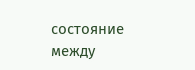состояние между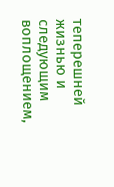теперешней жизнью и следующим воплощением,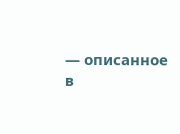— описанное в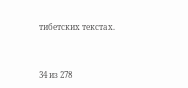тибетских текстах.



34 из 278